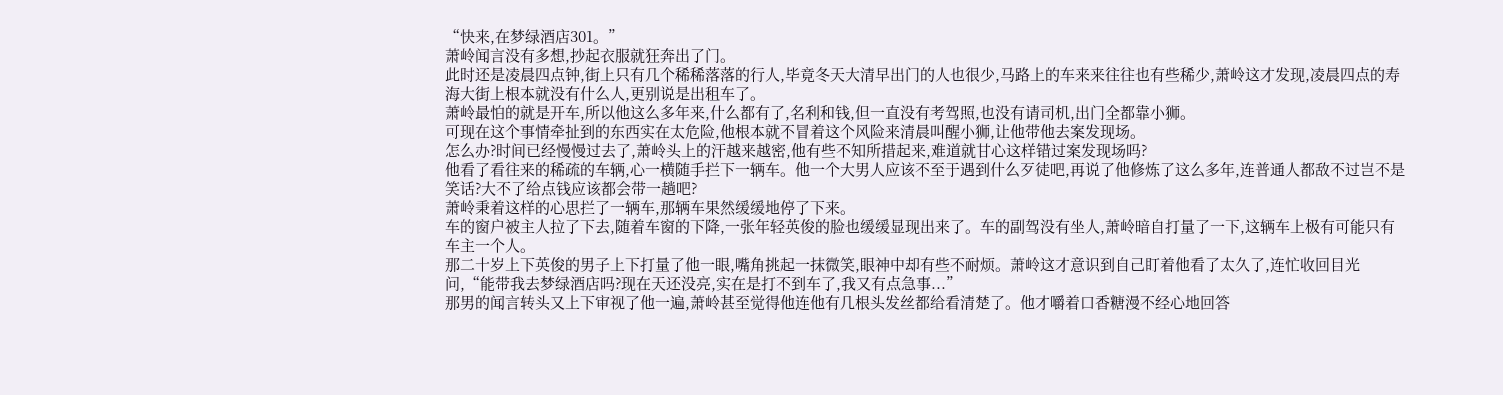“快来,在梦绿酒店301。”
萧岭闻言没有多想,抄起衣服就狂奔出了门。
此时还是凌晨四点钟,街上只有几个稀稀落落的行人,毕竟冬天大清早出门的人也很少,马路上的车来来往往也有些稀少,萧岭这才发现,凌晨四点的寿海大街上根本就没有什么人,更别说是出租车了。
萧岭最怕的就是开车,所以他这么多年来,什么都有了,名利和钱,但一直没有考驾照,也没有请司机,出门全都靠小狮。
可现在这个事情牵扯到的东西实在太危险,他根本就不冒着这个风险来清晨叫醒小狮,让他带他去案发现场。
怎么办?时间已经慢慢过去了,萧岭头上的汗越来越密,他有些不知所措起来,难道就甘心这样错过案发现场吗?
他看了看往来的稀疏的车辆,心一横随手拦下一辆车。他一个大男人应该不至于遇到什么歹徒吧,再说了他修炼了这么多年,连普通人都敌不过岂不是笑话?大不了给点钱应该都会带一趟吧?
萧岭秉着这样的心思拦了一辆车,那辆车果然缓缓地停了下来。
车的窗户被主人拉了下去,随着车窗的下降,一张年轻英俊的脸也缓缓显现出来了。车的副驾没有坐人,萧岭暗自打量了一下,这辆车上极有可能只有车主一个人。
那二十岁上下英俊的男子上下打量了他一眼,嘴角挑起一抹微笑,眼神中却有些不耐烦。萧岭这才意识到自己盯着他看了太久了,连忙收回目光问,“能带我去梦绿酒店吗?现在天还没亮,实在是打不到车了,我又有点急事...”
那男的闻言转头又上下审视了他一遍,萧岭甚至觉得他连他有几根头发丝都给看清楚了。他才嚼着口香糖漫不经心地回答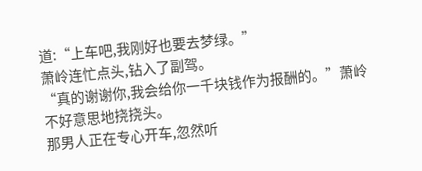道:“上车吧,我刚好也要去梦绿。”
萧岭连忙点头,钻入了副驾。
“真的谢谢你,我会给你一千块钱作为报酬的。”萧岭不好意思地挠挠头。
那男人正在专心开车,忽然听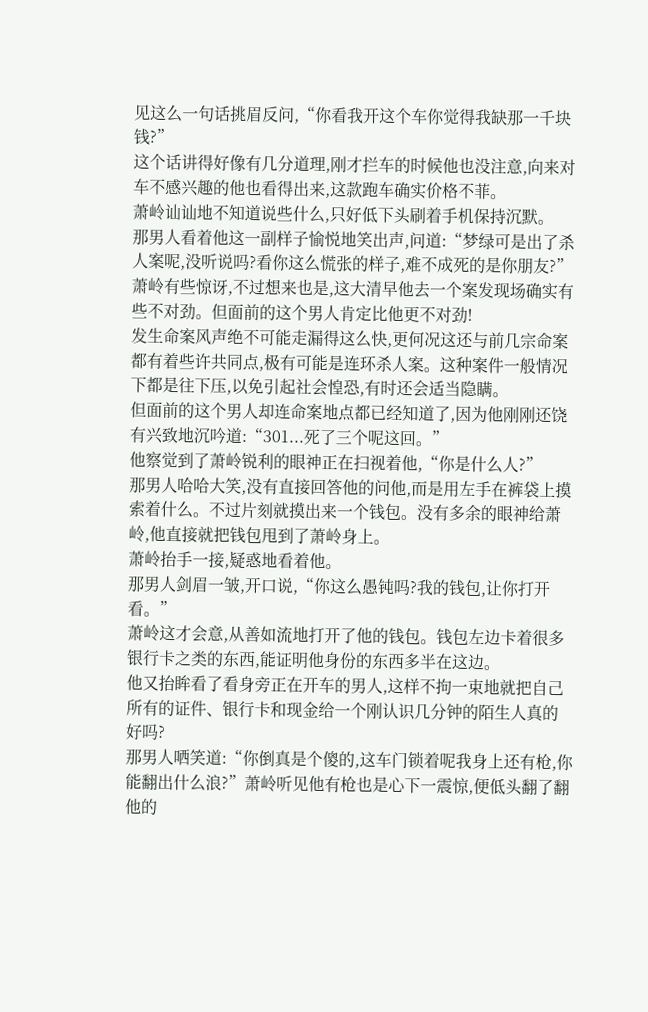见这么一句话挑眉反问,“你看我开这个车你觉得我缺那一千块钱?”
这个话讲得好像有几分道理,刚才拦车的时候他也没注意,向来对车不感兴趣的他也看得出来,这款跑车确实价格不菲。
萧岭讪讪地不知道说些什么,只好低下头刷着手机保持沉默。
那男人看着他这一副样子愉悦地笑出声,问道:“梦绿可是出了杀人案呢,没听说吗?看你这么慌张的样子,难不成死的是你朋友?”
萧岭有些惊讶,不过想来也是,这大清早他去一个案发现场确实有些不对劲。但面前的这个男人肯定比他更不对劲!
发生命案风声绝不可能走漏得这么快,更何况这还与前几宗命案都有着些许共同点,极有可能是连环杀人案。这种案件一般情况下都是往下压,以免引起社会惶恐,有时还会适当隐瞒。
但面前的这个男人却连命案地点都已经知道了,因为他刚刚还饶有兴致地沉吟道:“301...死了三个呢这回。”
他察觉到了萧岭锐利的眼神正在扫视着他,“你是什么人?”
那男人哈哈大笑,没有直接回答他的问他,而是用左手在裤袋上摸索着什么。不过片刻就摸出来一个钱包。没有多余的眼神给萧岭,他直接就把钱包甩到了萧岭身上。
萧岭抬手一接,疑惑地看着他。
那男人剑眉一皱,开口说,“你这么愚钝吗?我的钱包,让你打开看。”
萧岭这才会意,从善如流地打开了他的钱包。钱包左边卡着很多银行卡之类的东西,能证明他身份的东西多半在这边。
他又抬眸看了看身旁正在开车的男人,这样不拘一束地就把自己所有的证件、银行卡和现金给一个刚认识几分钟的陌生人真的好吗?
那男人哂笑道:“你倒真是个傻的,这车门锁着呢我身上还有枪,你能翻出什么浪?”萧岭听见他有枪也是心下一震惊,便低头翻了翻他的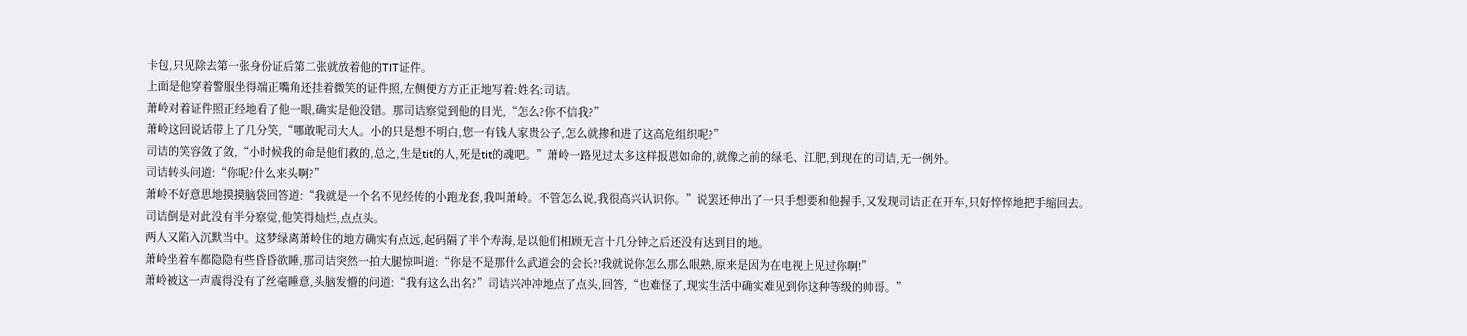卡包,只见除去第一张身份证后第二张就放着他的TIT证件。
上面是他穿着警服坐得端正嘴角还挂着微笑的证件照,左侧便方方正正地写着:姓名:司诘。
萧岭对着证件照正经地看了他一眼,确实是他没错。那司诘察觉到他的目光,“怎么?你不信我?”
萧岭这回说话带上了几分笑,“哪敢呢司大人。小的只是想不明白,您一有钱人家贵公子,怎么就掺和进了这高危组织呢?”
司诘的笑容敛了敛,“小时候我的命是他们救的,总之,生是tit的人,死是tit的魂吧。”萧岭一路见过太多这样报恩如命的,就像之前的绿毛、江肥,到现在的司诘,无一例外。
司诘转头问道:“你呢?什么来头啊?”
萧岭不好意思地摸摸脑袋回答道:“我就是一个名不见经传的小跑龙套,我叫萧岭。不管怎么说,我很高兴认识你。”说罢还伸出了一只手想要和他握手,又发现司诘正在开车,只好悴悴地把手缩回去。
司诘倒是对此没有半分察觉,他笑得灿烂,点点头。
两人又陷入沉默当中。这梦绿离萧岭住的地方确实有点远,起码隔了半个寿海,是以他们相顾无言十几分钟之后还没有达到目的地。
萧岭坐着车都隐隐有些昏昏欲睡,那司诘突然一拍大腿惊叫道:“你是不是那什么武道会的会长?!我就说你怎么那么眼熟,原来是因为在电视上见过你啊!”
萧岭被这一声震得没有了丝毫睡意,头脑发懵的问道:“我有这么出名?”司诘兴冲冲地点了点头,回答,“也难怪了,现实生活中确实难见到你这种等级的帅哥。”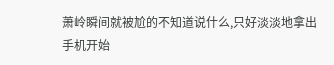萧岭瞬间就被尬的不知道说什么,只好淡淡地拿出手机开始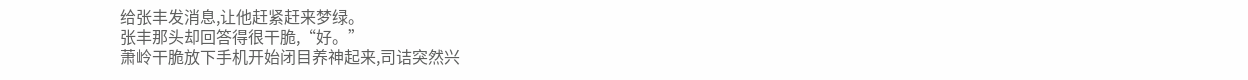给张丰发消息,让他赶紧赶来梦绿。
张丰那头却回答得很干脆,“好。”
萧岭干脆放下手机开始闭目养神起来,司诘突然兴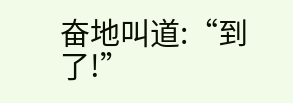奋地叫道:“到了!”